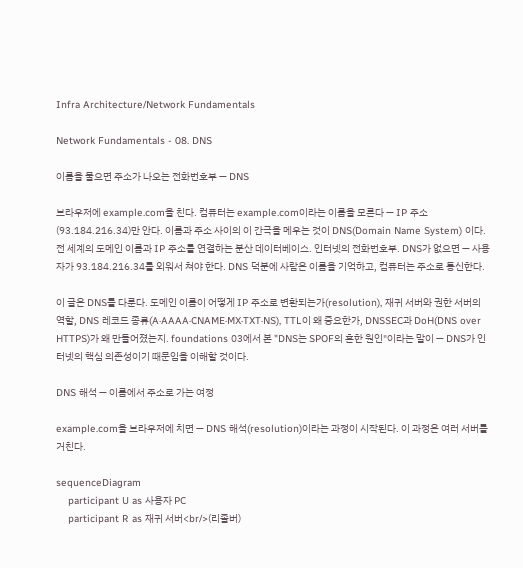Infra Architecture/Network Fundamentals

Network Fundamentals - 08. DNS

이름을 물으면 주소가 나오는 전화번호부 — DNS

브라우저에 example.com을 친다. 컴퓨터는 example.com이라는 이름을 모른다 — IP 주소(93.184.216.34)만 안다. 이름과 주소 사이의 이 간극을 메우는 것이 DNS(Domain Name System) 이다. 전 세계의 도메인 이름과 IP 주소를 연결하는 분산 데이터베이스. 인터넷의 전화번호부. DNS가 없으면 — 사용자가 93.184.216.34를 외워서 쳐야 한다. DNS 덕분에 사람은 이름을 기억하고, 컴퓨터는 주소로 통신한다.

이 글은 DNS를 다룬다. 도메인 이름이 어떻게 IP 주소로 변환되는가(resolution), 재귀 서버와 권한 서버의 역할, DNS 레코드 종류(A·AAAA·CNAME·MX·TXT·NS), TTL이 왜 중요한가, DNSSEC과 DoH(DNS over HTTPS)가 왜 만들어졌는지. foundations 03에서 본 "DNS는 SPOF의 흔한 원인"이라는 말이 — DNS가 인터넷의 핵심 의존성이기 때문임을 이해할 것이다.

DNS 해석 — 이름에서 주소로 가는 여정

example.com을 브라우저에 치면 — DNS 해석(resolution)이라는 과정이 시작된다. 이 과정은 여러 서버를 거친다.

sequenceDiagram
    participant U as 사용자 PC
    participant R as 재귀 서버<br/>(리졸버)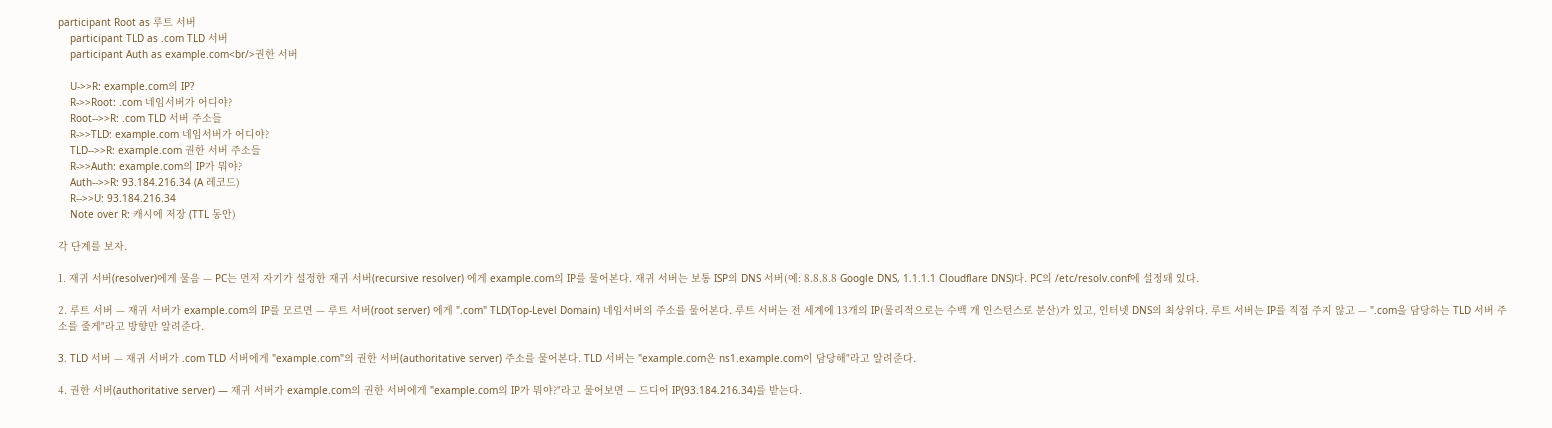participant Root as 루트 서버
    participant TLD as .com TLD 서버
    participant Auth as example.com<br/>권한 서버

    U->>R: example.com의 IP?
    R->>Root: .com 네임서버가 어디야?
    Root-->>R: .com TLD 서버 주소들
    R->>TLD: example.com 네임서버가 어디야?
    TLD-->>R: example.com 권한 서버 주소들
    R->>Auth: example.com의 IP가 뭐야?
    Auth-->>R: 93.184.216.34 (A 레코드)
    R-->>U: 93.184.216.34
    Note over R: 캐시에 저장 (TTL 동안)

각 단계를 보자.

1. 재귀 서버(resolver)에게 물음 — PC는 먼저 자기가 설정한 재귀 서버(recursive resolver) 에게 example.com의 IP를 물어본다. 재귀 서버는 보통 ISP의 DNS 서버(예: 8.8.8.8 Google DNS, 1.1.1.1 Cloudflare DNS)다. PC의 /etc/resolv.conf에 설정돼 있다.

2. 루트 서버 — 재귀 서버가 example.com의 IP를 모르면 — 루트 서버(root server) 에게 ".com" TLD(Top-Level Domain) 네임서버의 주소를 물어본다. 루트 서버는 전 세계에 13개의 IP(물리적으로는 수백 개 인스턴스로 분산)가 있고, 인터넷 DNS의 최상위다. 루트 서버는 IP를 직접 주지 않고 — ".com을 담당하는 TLD 서버 주소를 줄게"라고 방향만 알려준다.

3. TLD 서버 — 재귀 서버가 .com TLD 서버에게 "example.com"의 권한 서버(authoritative server) 주소를 물어본다. TLD 서버는 "example.com은 ns1.example.com이 담당해"라고 알려준다.

4. 권한 서버(authoritative server) — 재귀 서버가 example.com의 권한 서버에게 "example.com의 IP가 뭐야?"라고 물어보면 — 드디어 IP(93.184.216.34)를 받는다.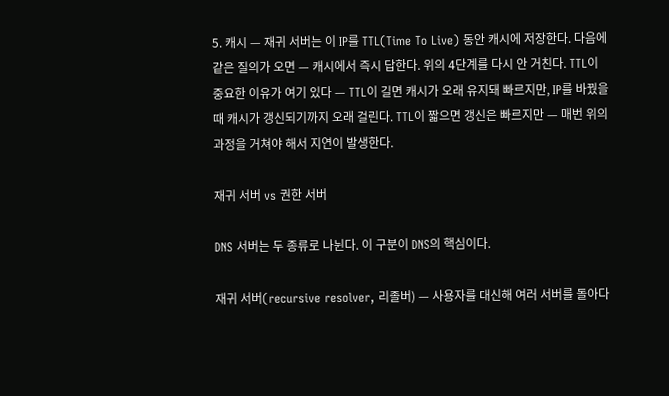5. 캐시 — 재귀 서버는 이 IP를 TTL(Time To Live) 동안 캐시에 저장한다. 다음에 같은 질의가 오면 — 캐시에서 즉시 답한다. 위의 4단계를 다시 안 거친다. TTL이 중요한 이유가 여기 있다 — TTL이 길면 캐시가 오래 유지돼 빠르지만, IP를 바꿨을 때 캐시가 갱신되기까지 오래 걸린다. TTL이 짧으면 갱신은 빠르지만 — 매번 위의 과정을 거쳐야 해서 지연이 발생한다.

재귀 서버 vs 권한 서버

DNS 서버는 두 종류로 나뉜다. 이 구분이 DNS의 핵심이다.

재귀 서버(recursive resolver, 리졸버) — 사용자를 대신해 여러 서버를 돌아다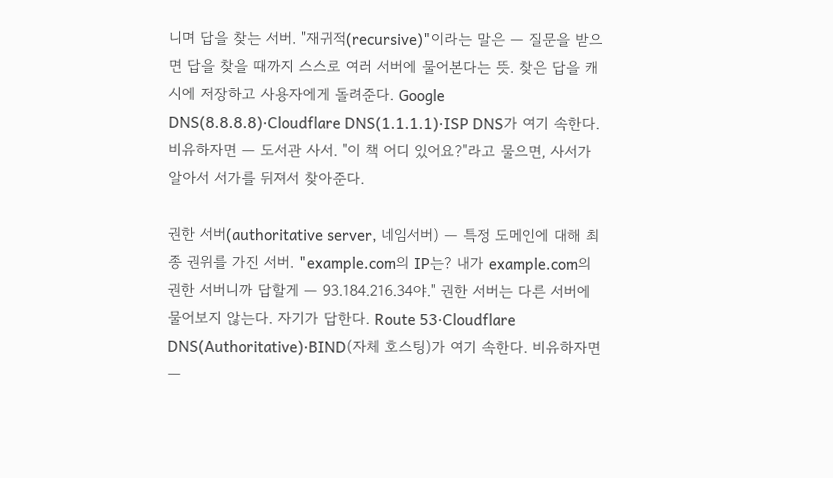니며 답을 찾는 서버. "재귀적(recursive)"이라는 말은 — 질문을 받으면 답을 찾을 때까지 스스로 여러 서버에 물어본다는 뜻. 찾은 답을 캐시에 저장하고 사용자에게 돌려준다. Google DNS(8.8.8.8)·Cloudflare DNS(1.1.1.1)·ISP DNS가 여기 속한다. 비유하자면 — 도서관 사서. "이 책 어디 있어요?"라고 물으면, 사서가 알아서 서가를 뒤져서 찾아준다.

권한 서버(authoritative server, 네임서버) — 특정 도메인에 대해 최종 권위를 가진 서버. "example.com의 IP는? 내가 example.com의 권한 서버니까 답할게 — 93.184.216.34야." 권한 서버는 다른 서버에 물어보지 않는다. 자기가 답한다. Route 53·Cloudflare DNS(Authoritative)·BIND(자체 호스팅)가 여기 속한다. 비유하자면 —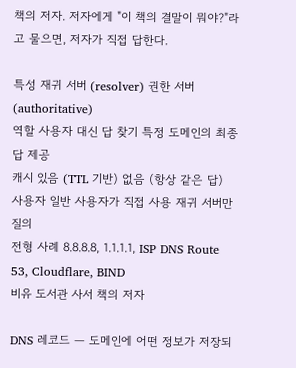책의 저자. 저자에게 "이 책의 결말이 뭐야?"라고 물으면, 저자가 직접 답한다.

특성 재귀 서버 (resolver) 권한 서버 (authoritative)
역할 사용자 대신 답 찾기 특정 도메인의 최종 답 제공
캐시 있음 (TTL 기반) 없음 (항상 같은 답)
사용자 일반 사용자가 직접 사용 재귀 서버만 질의
전형 사례 8.8.8.8, 1.1.1.1, ISP DNS Route 53, Cloudflare, BIND
비유 도서관 사서 책의 저자

DNS 레코드 — 도메인에 어떤 정보가 저장되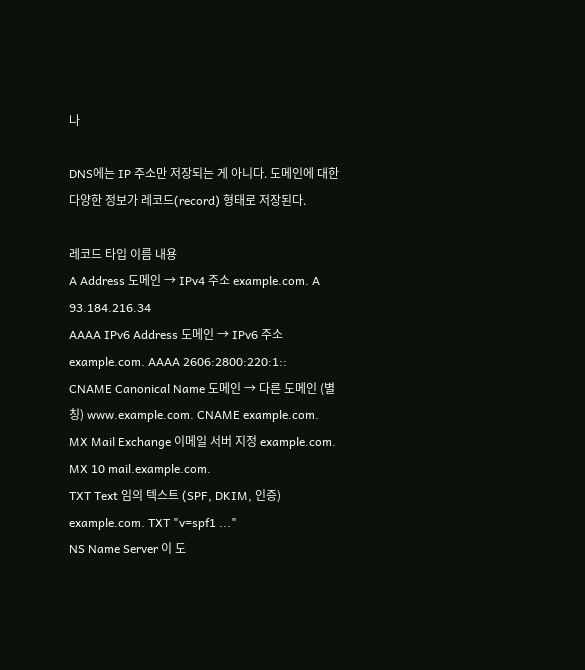나

DNS에는 IP 주소만 저장되는 게 아니다. 도메인에 대한 다양한 정보가 레코드(record) 형태로 저장된다.

레코드 타입 이름 내용
A Address 도메인 → IPv4 주소 example.com. A 93.184.216.34
AAAA IPv6 Address 도메인 → IPv6 주소 example.com. AAAA 2606:2800:220:1::
CNAME Canonical Name 도메인 → 다른 도메인 (별칭) www.example.com. CNAME example.com.
MX Mail Exchange 이메일 서버 지정 example.com. MX 10 mail.example.com.
TXT Text 임의 텍스트 (SPF, DKIM, 인증) example.com. TXT "v=spf1 ..."
NS Name Server 이 도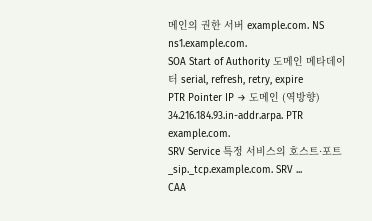메인의 권한 서버 example.com. NS ns1.example.com.
SOA Start of Authority 도메인 메타데이터 serial, refresh, retry, expire
PTR Pointer IP → 도메인 (역방향) 34.216.184.93.in-addr.arpa. PTR example.com.
SRV Service 특정 서비스의 호스트·포트 _sip._tcp.example.com. SRV ...
CAA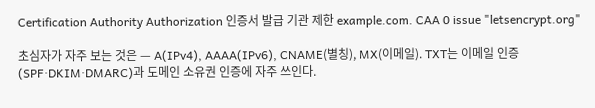Certification Authority Authorization 인증서 발급 기관 제한 example.com. CAA 0 issue "letsencrypt.org"

초심자가 자주 보는 것은 — A(IPv4), AAAA(IPv6), CNAME(별칭), MX(이메일). TXT는 이메일 인증(SPF·DKIM·DMARC)과 도메인 소유권 인증에 자주 쓰인다.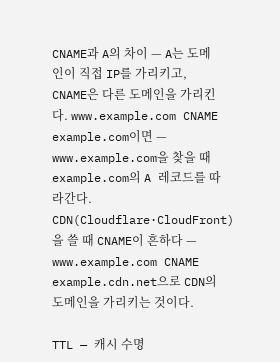CNAME과 A의 차이 — A는 도메인이 직접 IP를 가리키고, CNAME은 다른 도메인을 가리킨다. www.example.com CNAME example.com이면 — www.example.com을 찾을 때 example.com의 A 레코드를 따라간다. CDN(Cloudflare·CloudFront)을 쓸 때 CNAME이 흔하다 — www.example.com CNAME example.cdn.net으로 CDN의 도메인을 가리키는 것이다.

TTL — 캐시 수명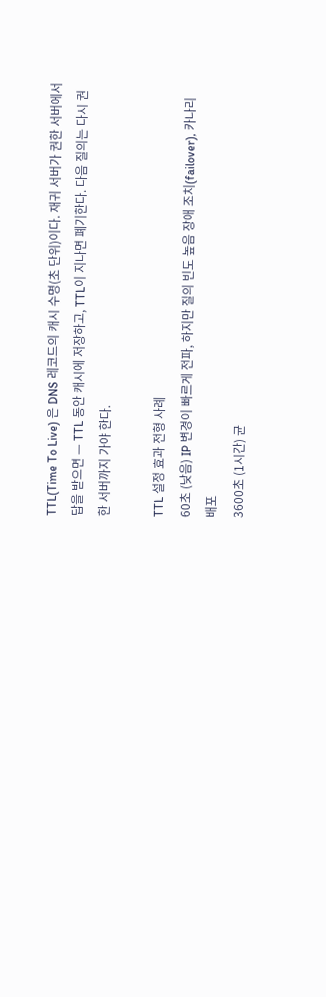TTL(Time To Live) 은 DNS 레코드의 캐시 수명(초 단위)이다. 재귀 서버가 권한 서버에서 답을 받으면 — TTL 동안 캐시에 저장하고, TTL이 지나면 폐기한다. 다음 질의는 다시 권한 서버까지 가야 한다.

TTL 설정 효과 전형 사례
60초 (낮음) IP 변경이 빠르게 전파, 하지만 질의 빈도 높음 장애 조치(failover), 카나리 배포
3600초 (1시간) 균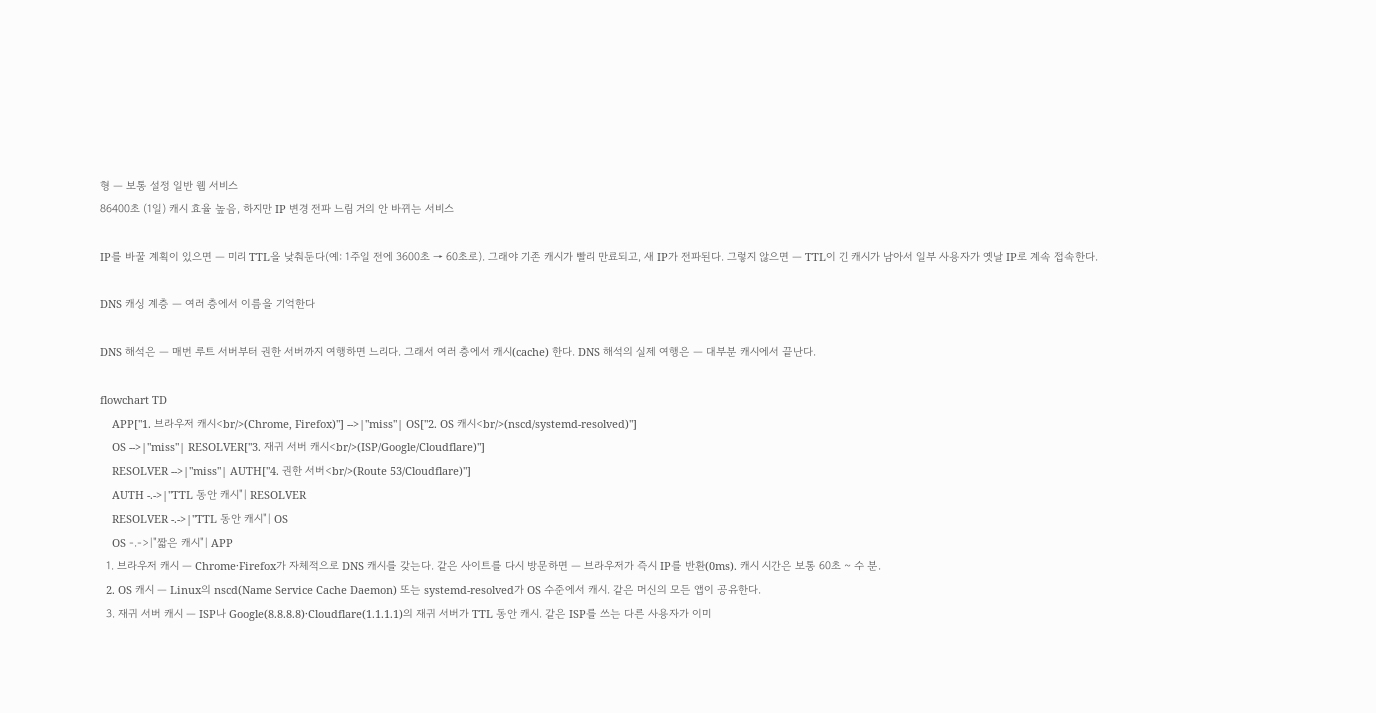형 — 보통 설정 일반 웹 서비스
86400초 (1일) 캐시 효율 높음, 하지만 IP 변경 전파 느림 거의 안 바뀌는 서비스

IP를 바꿀 계획이 있으면 — 미리 TTL을 낮춰둔다(예: 1주일 전에 3600초 → 60초로). 그래야 기존 캐시가 빨리 만료되고, 새 IP가 전파된다. 그렇지 않으면 — TTL이 긴 캐시가 남아서 일부 사용자가 옛날 IP로 계속 접속한다.

DNS 캐싱 계층 — 여러 층에서 이름을 기억한다

DNS 해석은 — 매번 루트 서버부터 권한 서버까지 여행하면 느리다. 그래서 여러 층에서 캐시(cache) 한다. DNS 해석의 실제 여행은 — 대부분 캐시에서 끝난다.

flowchart TD
    APP["1. 브라우저 캐시<br/>(Chrome, Firefox)"] -->|"miss"| OS["2. OS 캐시<br/>(nscd/systemd-resolved)"]
    OS -->|"miss"| RESOLVER["3. 재귀 서버 캐시<br/>(ISP/Google/Cloudflare)"]
    RESOLVER -->|"miss"| AUTH["4. 권한 서버<br/>(Route 53/Cloudflare)"]
    AUTH -.->|"TTL 동안 캐시"| RESOLVER
    RESOLVER -.->|"TTL 동안 캐시"| OS
    OS -.->|"짧은 캐시"| APP
  1. 브라우저 캐시 — Chrome·Firefox가 자체적으로 DNS 캐시를 갖는다. 같은 사이트를 다시 방문하면 — 브라우저가 즉시 IP를 반환(0ms). 캐시 시간은 보통 60초 ~ 수 분.
  2. OS 캐시 — Linux의 nscd(Name Service Cache Daemon) 또는 systemd-resolved가 OS 수준에서 캐시. 같은 머신의 모든 앱이 공유한다.
  3. 재귀 서버 캐시 — ISP나 Google(8.8.8.8)·Cloudflare(1.1.1.1)의 재귀 서버가 TTL 동안 캐시. 같은 ISP를 쓰는 다른 사용자가 이미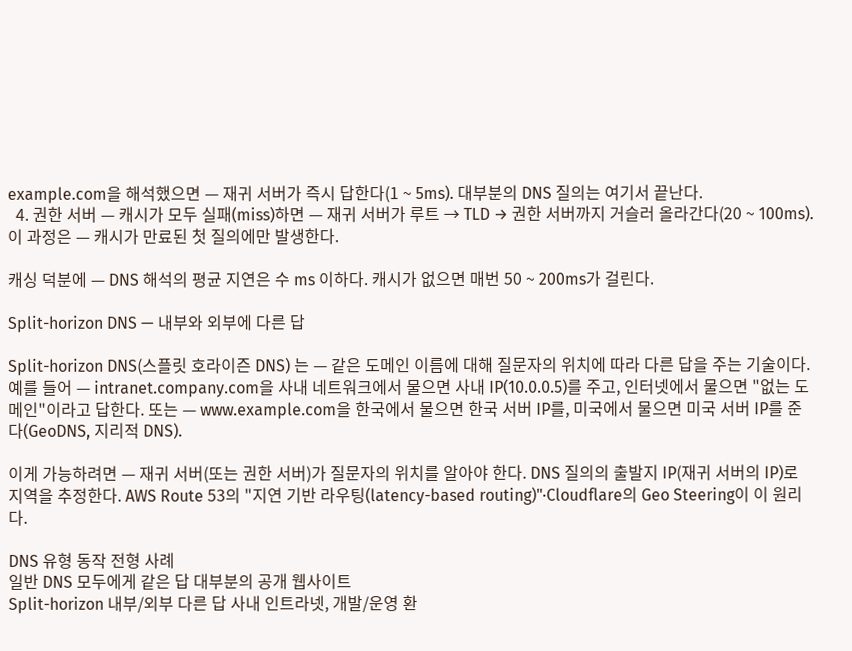example.com을 해석했으면 — 재귀 서버가 즉시 답한다(1 ~ 5ms). 대부분의 DNS 질의는 여기서 끝난다.
  4. 권한 서버 — 캐시가 모두 실패(miss)하면 — 재귀 서버가 루트 → TLD → 권한 서버까지 거슬러 올라간다(20 ~ 100ms). 이 과정은 — 캐시가 만료된 첫 질의에만 발생한다.

캐싱 덕분에 — DNS 해석의 평균 지연은 수 ms 이하다. 캐시가 없으면 매번 50 ~ 200ms가 걸린다.

Split-horizon DNS — 내부와 외부에 다른 답

Split-horizon DNS(스플릿 호라이즌 DNS) 는 — 같은 도메인 이름에 대해 질문자의 위치에 따라 다른 답을 주는 기술이다. 예를 들어 — intranet.company.com을 사내 네트워크에서 물으면 사내 IP(10.0.0.5)를 주고, 인터넷에서 물으면 "없는 도메인"이라고 답한다. 또는 — www.example.com을 한국에서 물으면 한국 서버 IP를, 미국에서 물으면 미국 서버 IP를 준다(GeoDNS, 지리적 DNS).

이게 가능하려면 — 재귀 서버(또는 권한 서버)가 질문자의 위치를 알아야 한다. DNS 질의의 출발지 IP(재귀 서버의 IP)로 지역을 추정한다. AWS Route 53의 "지연 기반 라우팅(latency-based routing)"·Cloudflare의 Geo Steering이 이 원리다.

DNS 유형 동작 전형 사례
일반 DNS 모두에게 같은 답 대부분의 공개 웹사이트
Split-horizon 내부/외부 다른 답 사내 인트라넷, 개발/운영 환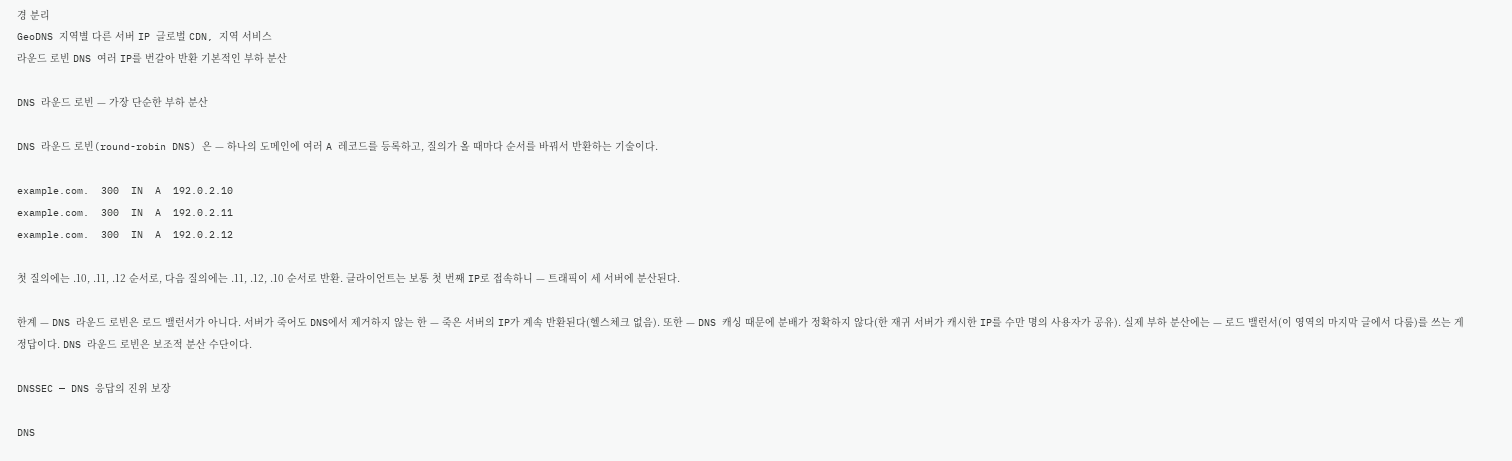경 분리
GeoDNS 지역별 다른 서버 IP 글로벌 CDN, 지역 서비스
라운드 로빈 DNS 여러 IP를 번갈아 반환 기본적인 부하 분산

DNS 라운드 로빈 — 가장 단순한 부하 분산

DNS 라운드 로빈(round-robin DNS) 은 — 하나의 도메인에 여러 A 레코드를 등록하고, 질의가 올 때마다 순서를 바꿔서 반환하는 기술이다.

example.com.  300  IN  A  192.0.2.10
example.com.  300  IN  A  192.0.2.11
example.com.  300  IN  A  192.0.2.12

첫 질의에는 .10, .11, .12 순서로, 다음 질의에는 .11, .12, .10 순서로 반환. 클라이언트는 보통 첫 번째 IP로 접속하니 — 트래픽이 세 서버에 분산된다.

한계 — DNS 라운드 로빈은 로드 밸런서가 아니다. 서버가 죽어도 DNS에서 제거하지 않는 한 — 죽은 서버의 IP가 계속 반환된다(헬스체크 없음). 또한 — DNS 캐싱 때문에 분배가 정확하지 않다(한 재귀 서버가 캐시한 IP를 수만 명의 사용자가 공유). 실제 부하 분산에는 — 로드 밸런서(이 영역의 마지막 글에서 다룸)를 쓰는 게 정답이다. DNS 라운드 로빈은 보조적 분산 수단이다.

DNSSEC — DNS 응답의 진위 보장

DNS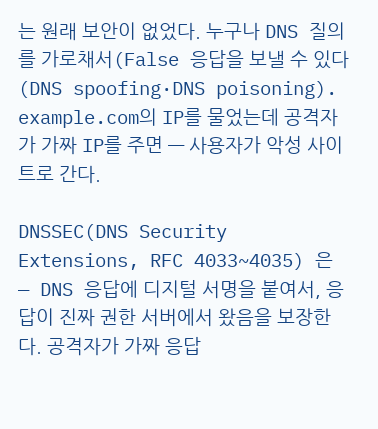는 원래 보안이 없었다. 누구나 DNS 질의를 가로채서(False 응답을 보낼 수 있다(DNS spoofing·DNS poisoning). example.com의 IP를 물었는데 공격자가 가짜 IP를 주면 — 사용자가 악성 사이트로 간다.

DNSSEC(DNS Security Extensions, RFC 4033~4035) 은 — DNS 응답에 디지털 서명을 붙여서, 응답이 진짜 권한 서버에서 왔음을 보장한다. 공격자가 가짜 응답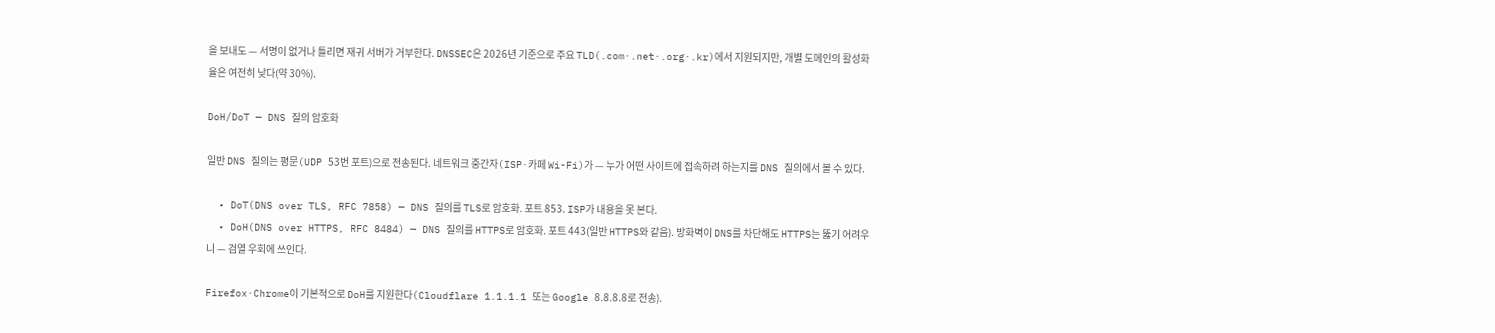을 보내도 — 서명이 없거나 틀리면 재귀 서버가 거부한다. DNSSEC은 2026년 기준으로 주요 TLD(.com·.net·.org·.kr)에서 지원되지만, 개별 도메인의 활성화율은 여전히 낮다(약 30%).

DoH/DoT — DNS 질의 암호화

일반 DNS 질의는 평문(UDP 53번 포트)으로 전송된다. 네트워크 중간자(ISP·카페 Wi-Fi)가 — 누가 어떤 사이트에 접속하려 하는지를 DNS 질의에서 볼 수 있다.

  • DoT(DNS over TLS, RFC 7858) — DNS 질의를 TLS로 암호화. 포트 853. ISP가 내용을 못 본다.
  • DoH(DNS over HTTPS, RFC 8484) — DNS 질의를 HTTPS로 암호화. 포트 443(일반 HTTPS와 같음). 방화벽이 DNS를 차단해도 HTTPS는 뚫기 어려우니 — 검열 우회에 쓰인다.

Firefox·Chrome이 기본적으로 DoH를 지원한다(Cloudflare 1.1.1.1 또는 Google 8.8.8.8로 전송).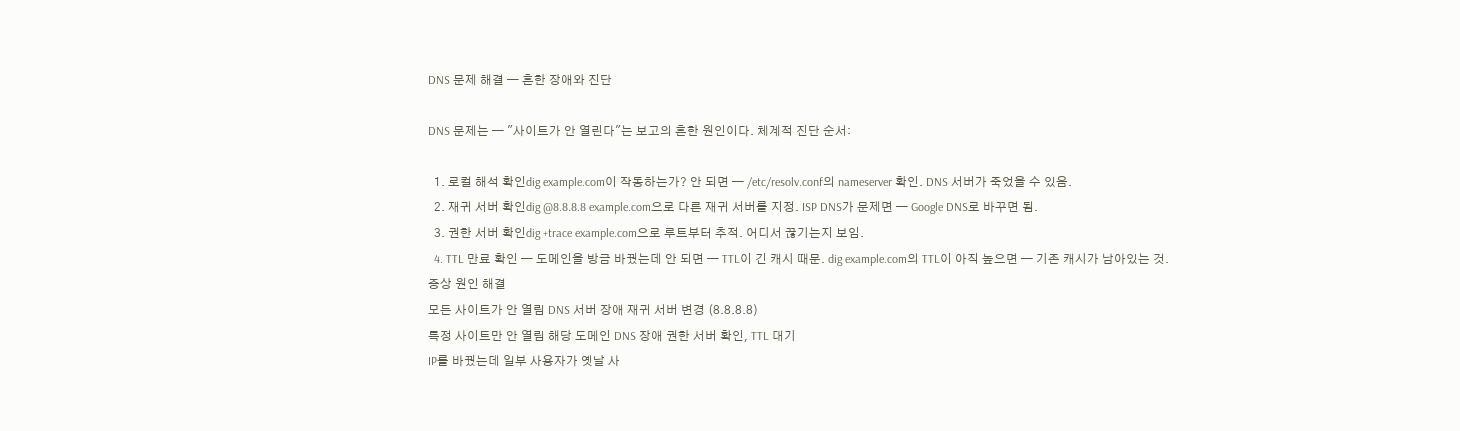DNS 문제 해결 — 흔한 장애와 진단

DNS 문제는 — "사이트가 안 열린다"는 보고의 흔한 원인이다. 체계적 진단 순서:

  1. 로컬 해석 확인dig example.com이 작동하는가? 안 되면 — /etc/resolv.conf의 nameserver 확인. DNS 서버가 죽었을 수 있음.
  2. 재귀 서버 확인dig @8.8.8.8 example.com으로 다른 재귀 서버를 지정. ISP DNS가 문제면 — Google DNS로 바꾸면 됨.
  3. 권한 서버 확인dig +trace example.com으로 루트부터 추적. 어디서 끊기는지 보임.
  4. TTL 만료 확인 — 도메인을 방금 바꿨는데 안 되면 — TTL이 긴 캐시 때문. dig example.com의 TTL이 아직 높으면 — 기존 캐시가 남아있는 것.
증상 원인 해결
모든 사이트가 안 열림 DNS 서버 장애 재귀 서버 변경 (8.8.8.8)
특정 사이트만 안 열림 해당 도메인 DNS 장애 권한 서버 확인, TTL 대기
IP를 바꿨는데 일부 사용자가 옛날 사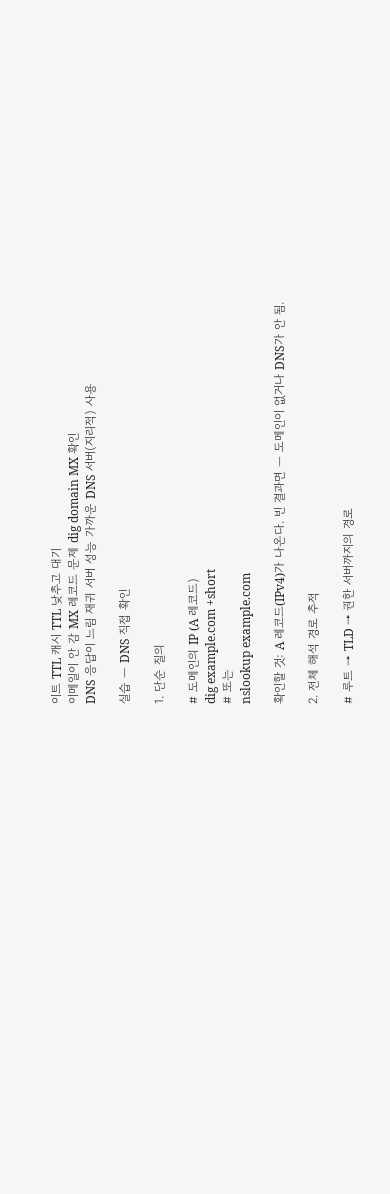이트 TTL 캐시 TTL 낮추고 대기
이메일이 안 감 MX 레코드 문제 dig domain MX 확인
DNS 응답이 느림 재귀 서버 성능 가까운 DNS 서버(지리적) 사용

실습 — DNS 직접 확인

1. 단순 질의

# 도메인의 IP (A 레코드)
dig example.com +short
# 또는
nslookup example.com

확인할 것: A 레코드(IPv4)가 나온다. 빈 결과면 — 도메인이 없거나 DNS가 안 됨.

2. 전체 해석 경로 추적

# 루트 → TLD → 권한 서버까지의 경로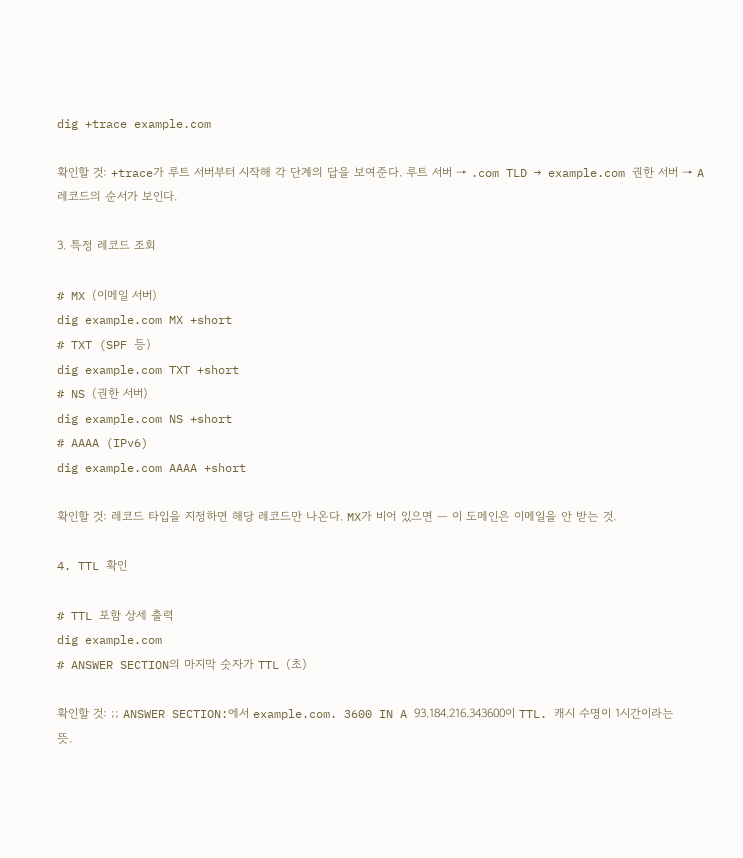dig +trace example.com

확인할 것: +trace가 루트 서버부터 시작해 각 단계의 답을 보여준다. 루트 서버 → .com TLD → example.com 권한 서버 → A 레코드의 순서가 보인다.

3. 특정 레코드 조회

# MX (이메일 서버)
dig example.com MX +short
# TXT (SPF 등)
dig example.com TXT +short
# NS (권한 서버)
dig example.com NS +short
# AAAA (IPv6)
dig example.com AAAA +short

확인할 것: 레코드 타입을 지정하면 해당 레코드만 나온다. MX가 비어 있으면 — 이 도메인은 이메일을 안 받는 것.

4. TTL 확인

# TTL 포함 상세 출력
dig example.com
# ANSWER SECTION의 마지막 숫자가 TTL (초)

확인할 것: ;; ANSWER SECTION:에서 example.com. 3600 IN A 93.184.216.343600이 TTL. 캐시 수명이 1시간이라는 뜻.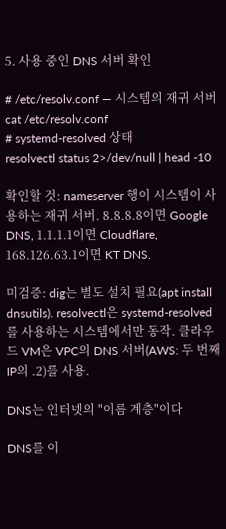5. 사용 중인 DNS 서버 확인

# /etc/resolv.conf — 시스템의 재귀 서버
cat /etc/resolv.conf
# systemd-resolved 상태
resolvectl status 2>/dev/null | head -10

확인할 것: nameserver 행이 시스템이 사용하는 재귀 서버. 8.8.8.8이면 Google DNS, 1.1.1.1이면 Cloudflare, 168.126.63.1이면 KT DNS.

미검증: dig는 별도 설치 필요(apt install dnsutils). resolvectl은 systemd-resolved를 사용하는 시스템에서만 동작. 클라우드 VM은 VPC의 DNS 서버(AWS: 두 번째 IP의 .2)를 사용.

DNS는 인터넷의 "이름 계층"이다

DNS를 이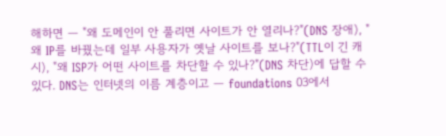해하면 — "왜 도메인이 안 풀리면 사이트가 안 열리나?"(DNS 장애), "왜 IP를 바꿨는데 일부 사용자가 옛날 사이트를 보나?"(TTL이 긴 캐시), "왜 ISP가 어떤 사이트를 차단할 수 있나?"(DNS 차단)에 답할 수 있다. DNS는 인터넷의 이름 계층이고 — foundations 03에서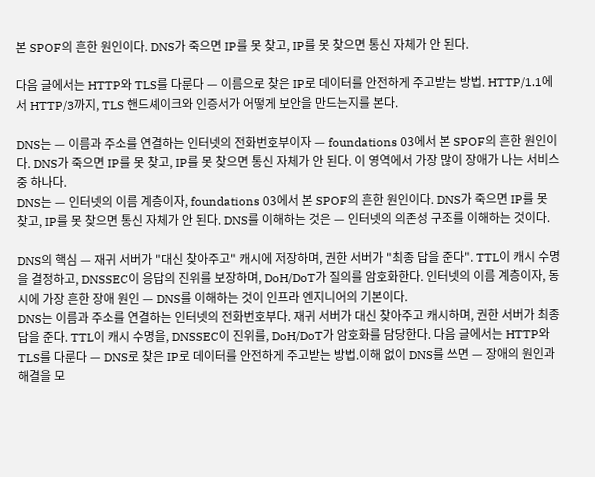본 SPOF의 흔한 원인이다. DNS가 죽으면 IP를 못 찾고, IP를 못 찾으면 통신 자체가 안 된다.

다음 글에서는 HTTP와 TLS를 다룬다 — 이름으로 찾은 IP로 데이터를 안전하게 주고받는 방법. HTTP/1.1에서 HTTP/3까지, TLS 핸드셰이크와 인증서가 어떻게 보안을 만드는지를 본다.

DNS는 — 이름과 주소를 연결하는 인터넷의 전화번호부이자 — foundations 03에서 본 SPOF의 흔한 원인이다. DNS가 죽으면 IP를 못 찾고, IP를 못 찾으면 통신 자체가 안 된다. 이 영역에서 가장 많이 장애가 나는 서비스 중 하나다.
DNS는 — 인터넷의 이름 계층이자, foundations 03에서 본 SPOF의 흔한 원인이다. DNS가 죽으면 IP를 못 찾고, IP를 못 찾으면 통신 자체가 안 된다. DNS를 이해하는 것은 — 인터넷의 의존성 구조를 이해하는 것이다.

DNS의 핵심 — 재귀 서버가 "대신 찾아주고" 캐시에 저장하며, 권한 서버가 "최종 답을 준다". TTL이 캐시 수명을 결정하고, DNSSEC이 응답의 진위를 보장하며, DoH/DoT가 질의를 암호화한다. 인터넷의 이름 계층이자, 동시에 가장 흔한 장애 원인 — DNS를 이해하는 것이 인프라 엔지니어의 기본이다.
DNS는 이름과 주소를 연결하는 인터넷의 전화번호부다. 재귀 서버가 대신 찾아주고 캐시하며, 권한 서버가 최종 답을 준다. TTL이 캐시 수명을, DNSSEC이 진위를, DoH/DoT가 암호화를 담당한다. 다음 글에서는 HTTP와 TLS를 다룬다 — DNS로 찾은 IP로 데이터를 안전하게 주고받는 방법.이해 없이 DNS를 쓰면 — 장애의 원인과 해결을 모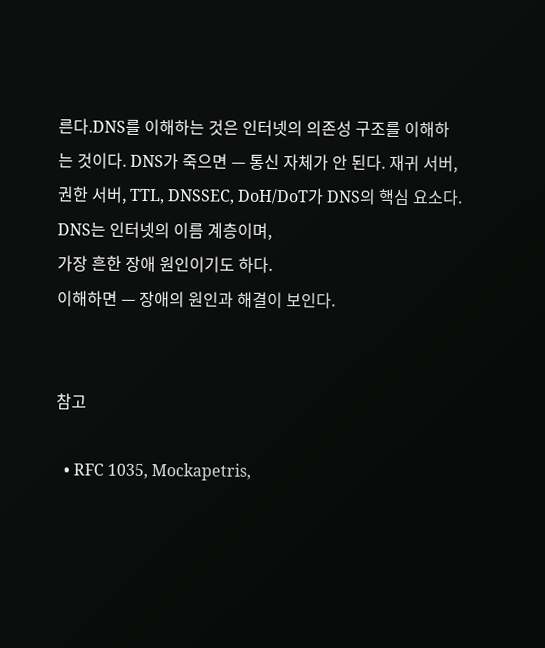른다.DNS를 이해하는 것은 인터넷의 의존성 구조를 이해하는 것이다. DNS가 죽으면 — 통신 자체가 안 된다. 재귀 서버, 권한 서버, TTL, DNSSEC, DoH/DoT가 DNS의 핵심 요소다.
DNS는 인터넷의 이름 계층이며,
가장 흔한 장애 원인이기도 하다.
이해하면 — 장애의 원인과 해결이 보인다.


참고

  • RFC 1035, Mockapetris,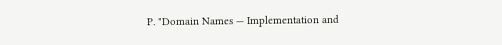P. "Domain Names — Implementation and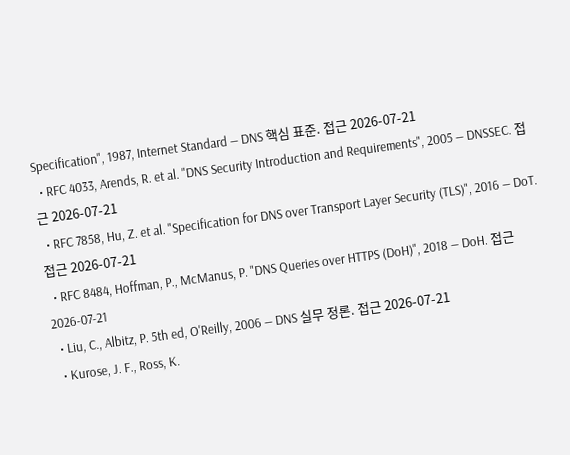Specification", 1987, Internet Standard — DNS 핵심 표준. 접근 2026-07-21
  • RFC 4033, Arends, R. et al. "DNS Security Introduction and Requirements", 2005 — DNSSEC. 접근 2026-07-21
  • RFC 7858, Hu, Z. et al. "Specification for DNS over Transport Layer Security (TLS)", 2016 — DoT. 접근 2026-07-21
  • RFC 8484, Hoffman, P., McManus, P. "DNS Queries over HTTPS (DoH)", 2018 — DoH. 접근 2026-07-21
  • Liu, C., Albitz, P. 5th ed, O'Reilly, 2006 — DNS 실무 정론. 접근 2026-07-21
  • Kurose, J. F., Ross, K.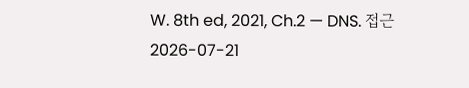W. 8th ed, 2021, Ch.2 — DNS. 접근 2026-07-21